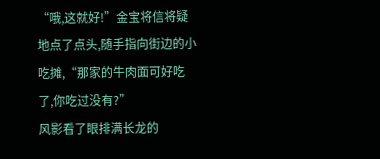“哦,这就好!”金宝将信将疑地点了点头,随手指向街边的小吃摊,“那家的牛肉面可好吃了,你吃过没有?”
风影看了眼排满长龙的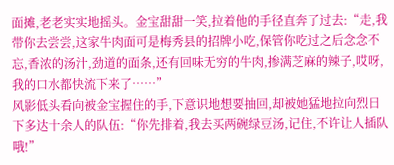面摊,老老实实地摇头。金宝甜甜一笑,拉着他的手径直奔了过去:“走,我带你去尝尝,这家牛肉面可是梅秀县的招牌小吃,保管你吃过之后念念不忘,香浓的汤汁,劲道的面条,还有回味无穷的牛肉,掺满芝麻的辣子,哎呀,我的口水都快流下来了……”
风影低头看向被金宝握住的手,下意识地想要抽回,却被她猛地拉向烈日下多达十余人的队伍:“你先排着,我去买两碗绿豆汤,记住,不许让人插队哦!”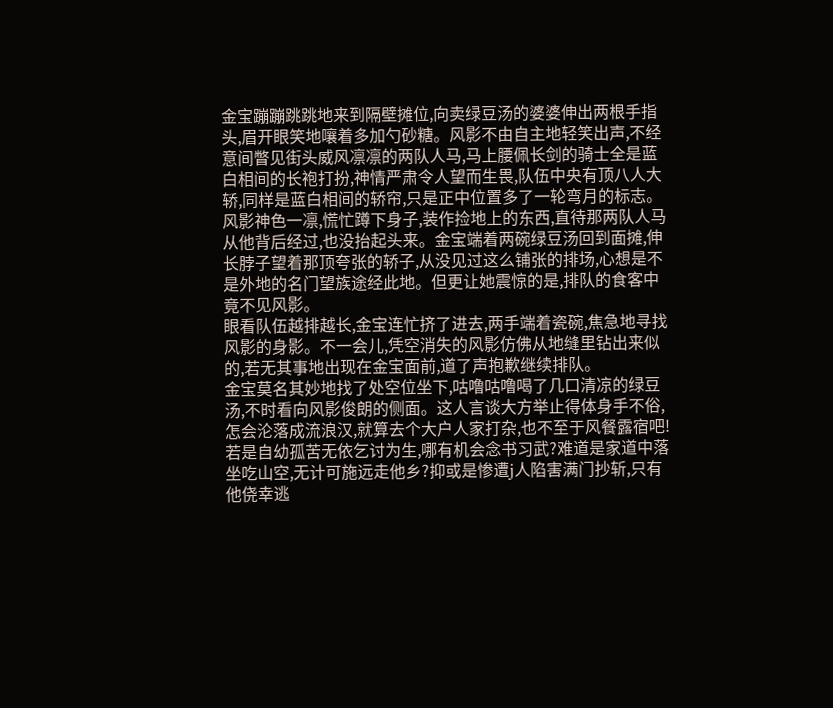金宝蹦蹦跳跳地来到隔壁摊位,向卖绿豆汤的婆婆伸出两根手指头,眉开眼笑地嚷着多加勺砂糖。风影不由自主地轻笑出声,不经意间瞥见街头威风凛凛的两队人马,马上腰佩长剑的骑士全是蓝白相间的长袍打扮,神情严肃令人望而生畏,队伍中央有顶八人大轿,同样是蓝白相间的轿帘,只是正中位置多了一轮弯月的标志。
风影神色一凛,慌忙蹲下身子,装作捡地上的东西,直待那两队人马从他背后经过,也没抬起头来。金宝端着两碗绿豆汤回到面摊,伸长脖子望着那顶夸张的轿子,从没见过这么铺张的排场,心想是不是外地的名门望族途经此地。但更让她震惊的是,排队的食客中竟不见风影。
眼看队伍越排越长,金宝连忙挤了进去,两手端着瓷碗,焦急地寻找风影的身影。不一会儿,凭空消失的风影仿佛从地缝里钻出来似的,若无其事地出现在金宝面前,道了声抱歉继续排队。
金宝莫名其妙地找了处空位坐下,咕噜咕噜喝了几口清凉的绿豆汤,不时看向风影俊朗的侧面。这人言谈大方举止得体身手不俗,怎会沦落成流浪汉,就算去个大户人家打杂,也不至于风餐露宿吧!若是自幼孤苦无依乞讨为生,哪有机会念书习武?难道是家道中落坐吃山空,无计可施远走他乡?抑或是惨遭j人陷害满门抄斩,只有他侥幸逃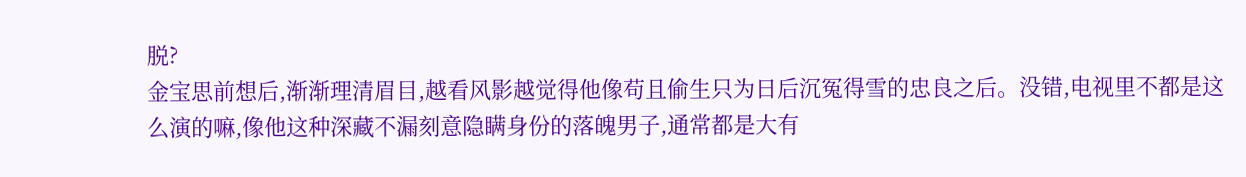脱?
金宝思前想后,渐渐理清眉目,越看风影越觉得他像苟且偷生只为日后沉冤得雪的忠良之后。没错,电视里不都是这么演的嘛,像他这种深藏不漏刻意隐瞒身份的落魄男子,通常都是大有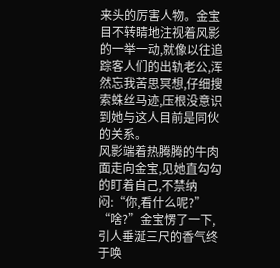来头的厉害人物。金宝目不转睛地注视着风影的一举一动,就像以往追踪客人们的出轨老公,浑然忘我苦思冥想,仔细搜索蛛丝马迹,压根没意识到她与这人目前是同伙的关系。
风影端着热腾腾的牛肉面走向金宝,见她直勾勾的盯着自己,不禁纳闷:“你,看什么呢?”
“啥?”金宝愣了一下,引人垂涎三尺的香气终于唤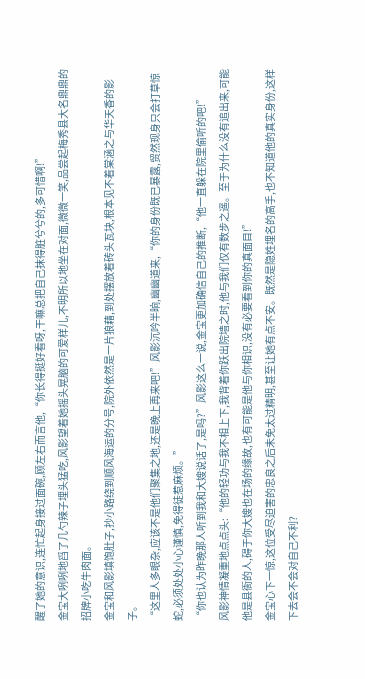醒了她的意识,连忙起身接过面碗,顾左右而言他,“你长得挺好看呀,干嘛总把自己抹得脏兮兮的,多可惜啊!”
金宝大咧咧地舀了几勺辣子埋头猛吃,风影望着她摇头晃脑的可爱样儿,不明所以地坐在对面,微微一笑,品尝起梅秀县大名鼎鼎的招牌小吃牛肉面。
金宝和风影填饱肚子,抄小路绕到顺风海运的分号,院外依然是一片狼藉,到处摆放着砖头瓦块,根本见不着棠涵之与华天香的影子。
“这里人多眼杂,应该不是他们聚集之地,还是晚上再来吧!”风影沉吟半晌,幽幽道来,“你的身份既已暴露,贸然现身只会打草惊蛇,必须处处小心谨慎,免得徒惹麻烦。”
“你也认为昨晚那人听到我和大嫂说话了,是吗?”风影这么一说,金宝更加确信自己的推断,“他一直躲在院里偷听的吧!”
风影神情凝重地点点头:“他的轻功与我不相上下,我背着你跃出院墙之时,他与我们仅有数步之遥。至于为什么没有追出来,可能他是县衙的人,碍于你大嫂也在场的缘故,也有可能是他与你相识,没有必要看到你的真面目!”
金宝心下一惊,这位受尽迫害的忠良之后未免太过精明,甚至让她有点不安。既然是隐姓埋名的高手,也不知道他的真实身份,这样下去会不会对自己不利?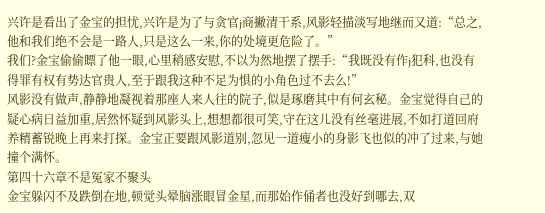兴许是看出了金宝的担忧,兴许是为了与贪官j商撇清干系,风影轻描淡写地继而又道:“总之,他和我们绝不会是一路人,只是这么一来,你的处境更危险了。”
我们?金宝偷偷瞟了他一眼,心里稍感安慰,不以为然地摆了摆手:“我既没有作j犯科,也没有得罪有权有势达官贵人,至于跟我这种不足为惧的小角色过不去么!”
风影没有做声,静静地凝视着那座人来人往的院子,似是琢磨其中有何玄秘。金宝觉得自己的疑心病日益加重,居然怀疑到风影头上,想想都很可笑,守在这儿没有丝毫进展,不如打道回府养精蓄锐晚上再来打探。金宝正要跟风影道别,忽见一道瘦小的身影飞也似的冲了过来,与她撞个满怀。
第四十六章不是冤家不聚头
金宝躲闪不及跌倒在地,顿觉头晕脑涨眼冒金星,而那始作俑者也没好到哪去,双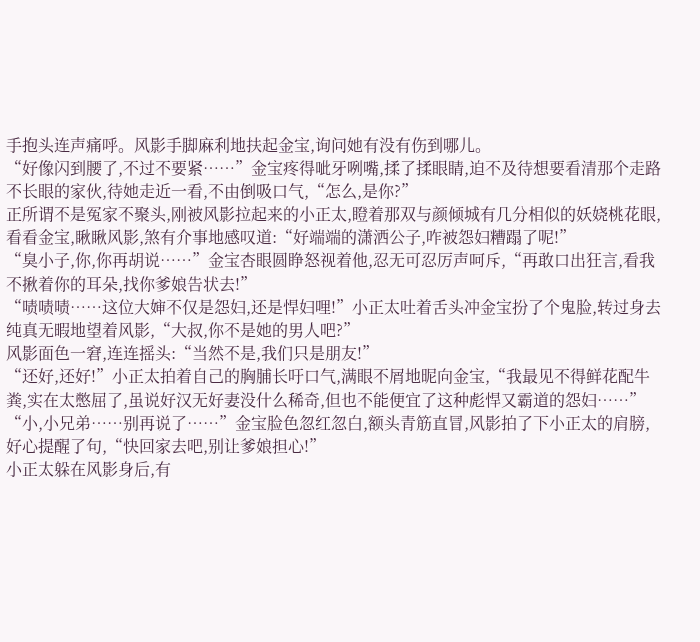手抱头连声痛呼。风影手脚麻利地扶起金宝,询问她有没有伤到哪儿。
“好像闪到腰了,不过不要紧……”金宝疼得呲牙咧嘴,揉了揉眼睛,迫不及待想要看清那个走路不长眼的家伙,待她走近一看,不由倒吸口气,“怎么,是你?”
正所谓不是冤家不聚头,刚被风影拉起来的小正太,瞪着那双与颜倾城有几分相似的妖娆桃花眼,看看金宝,瞅瞅风影,煞有介事地感叹道:“好端端的潇洒公子,咋被怨妇糟蹋了呢!”
“臭小子,你,你再胡说……”金宝杏眼圆睁怒视着他,忍无可忍厉声呵斥,“再敢口出狂言,看我不揪着你的耳朵,找你爹娘告状去!”
“啧啧啧……这位大婶不仅是怨妇,还是悍妇哩!”小正太吐着舌头冲金宝扮了个鬼脸,转过身去纯真无暇地望着风影,“大叔,你不是她的男人吧?”
风影面色一窘,连连摇头:“当然不是,我们只是朋友!”
“还好,还好!”小正太拍着自己的胸脯长吁口气,满眼不屑地昵向金宝,“我最见不得鲜花配牛粪,实在太憋屈了,虽说好汉无好妻没什么稀奇,但也不能便宜了这种彪悍又霸道的怨妇……”
“小,小兄弟……别再说了……”金宝脸色忽红忽白,额头青筋直冒,风影拍了下小正太的肩膀,好心提醒了句,“快回家去吧,别让爹娘担心!”
小正太躲在风影身后,有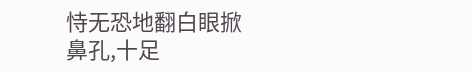恃无恐地翻白眼掀鼻孔,十足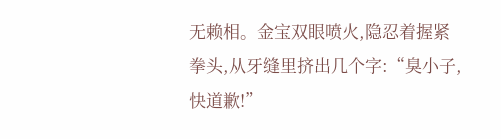无赖相。金宝双眼喷火,隐忍着握紧拳头,从牙缝里挤出几个字:“臭小子,快道歉!”